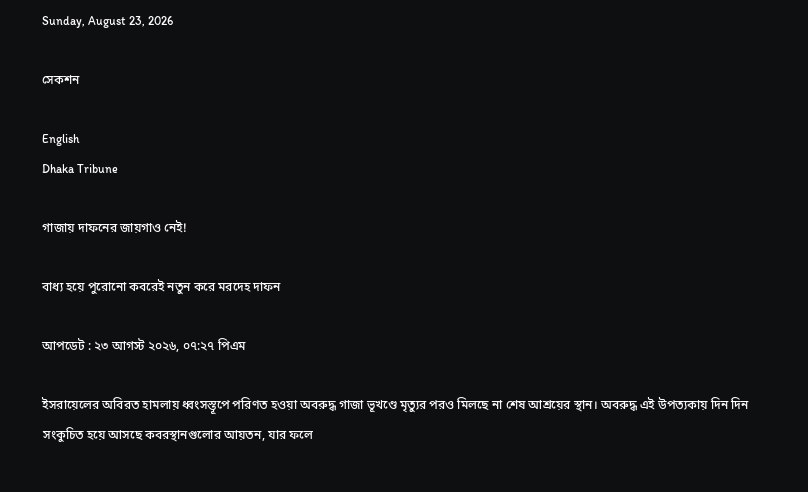Sunday, August 23, 2026

সেকশন

English
Dhaka Tribune

গাজায় দাফনের জায়গাও নেই!

বাধ্য হয়ে পুরোনো কবরেই নতুন করে মরদেহ দাফন

আপডেট : ২৩ আগস্ট ২০২৬, ০৭:২৭ পিএম

ইসরায়েলের অবিরত হামলায় ধ্বংসস্তূপে পরিণত হওয়া অবরুদ্ধ গাজা ভূখণ্ডে মৃত্যুর পরও মিলছে না শেষ আশ্রয়ের স্থান। অবরুদ্ধ এই উপত্যকায় দিন দিন সংকুচিত হয়ে আসছে কবরস্থানগুলোর আয়তন, যার ফলে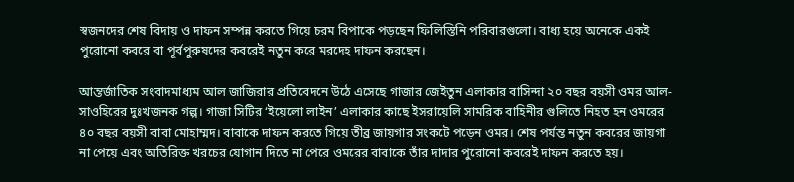স্বজনদের শেষ বিদায় ও দাফন সম্পন্ন করতে গিয়ে চরম বিপাকে পড়ছেন ফিলিস্তিনি পরিবারগুলো। বাধ্য হয়ে অনেকে একই পুরোনো কবরে বা পূর্বপুরুষদের কবরেই নতুন করে মরদেহ দাফন করছেন।

আন্তর্জাতিক সংবাদমাধ্যম আল জাজিরার প্রতিবেদনে উঠে এসেছে গাজার জেইতুন এলাকার বাসিন্দা ২০ বছর বয়সী ওমর আল-সাওহিরের দুঃখজনক গল্প। গাজা সিটির ‘ইয়েলো লাইন’ এলাকার কাছে ইসরায়েলি সামরিক বাহিনীর গুলিতে নিহত হন ওমরের ৪০ বছর বয়সী বাবা মোহাম্মদ। বাবাকে দাফন করতে গিয়ে তীব্র জায়গার সংকটে পড়েন ওমর। শেষ পর্যন্ত নতুন কবরের জায়গা না পেয়ে এবং অতিরিক্ত খরচের যোগান দিতে না পেরে ওমরের বাবাকে তাঁর দাদার পুরোনো কবরেই দাফন করতে হয়।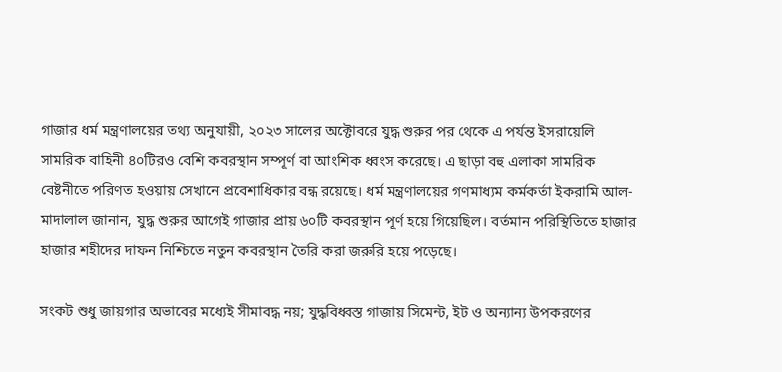গাজার ধর্ম মন্ত্রণালয়ের তথ্য অনুযায়ী, ২০২৩ সালের অক্টোবরে যুদ্ধ শুরুর পর থেকে এ পর্যন্ত ইসরায়েলি সামরিক বাহিনী ৪০টিরও বেশি কবরস্থান সম্পূর্ণ বা আংশিক ধ্বংস করেছে। এ ছাড়া বহু এলাকা সামরিক বেষ্টনীতে পরিণত হওয়ায় সেখানে প্রবেশাধিকার বন্ধ রয়েছে। ধর্ম মন্ত্রণালয়ের গণমাধ্যম কর্মকর্তা ইকরামি আল-মাদালাল জানান, যুদ্ধ শুরুর আগেই গাজার প্রায় ৬০টি কবরস্থান পূর্ণ হয়ে গিয়েছিল। বর্তমান পরিস্থিতিতে হাজার হাজার শহীদের দাফন নিশ্চিতে নতুন কবরস্থান তৈরি করা জরুরি হয়ে পড়েছে।

সংকট শুধু জায়গার অভাবের মধ্যেই সীমাবদ্ধ নয়; যুদ্ধবিধ্বস্ত গাজায় সিমেন্ট, ইট ও অন্যান্য উপকরণের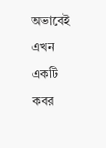অভাবেই এখন একটি কবর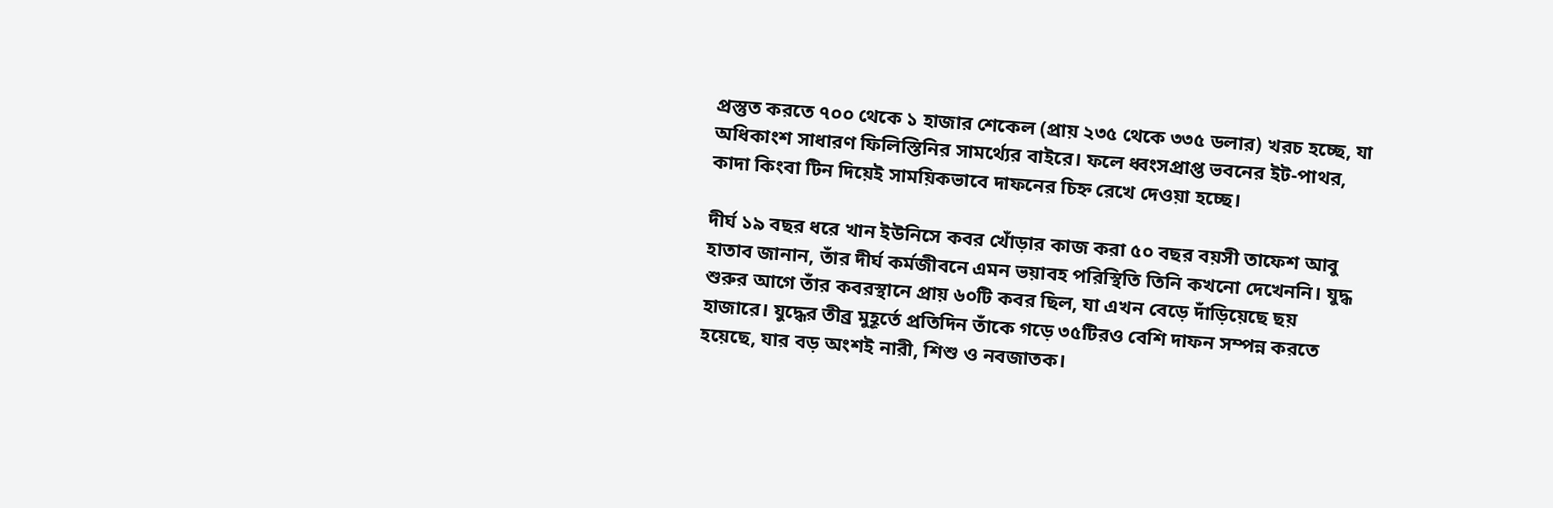প্রস্তুত করতে ৭০০ থেকে ১ হাজার শেকেল (প্রায় ২৩৫ থেকে ৩৩৫ ডলার) খরচ হচ্ছে, যা অধিকাংশ সাধারণ ফিলিস্তিনির সামর্থ্যের বাইরে। ফলে ধ্বংসপ্রাপ্ত ভবনের ইট-পাথর, কাদা কিংবা টিন দিয়েই সাময়িকভাবে দাফনের চিহ্ন রেখে দেওয়া হচ্ছে।

দীর্ঘ ১৯ বছর ধরে খান ইউনিসে কবর খোঁড়ার কাজ করা ৫০ বছর বয়সী তাফেশ আবু হাতাব জানান, তাঁর দীর্ঘ কর্মজীবনে এমন ভয়াবহ পরিস্থিতি তিনি কখনো দেখেননি। যুদ্ধ শুরুর আগে তাঁর কবরস্থানে প্রায় ৬০টি কবর ছিল, যা এখন বেড়ে দাঁড়িয়েছে ছয় হাজারে। যুদ্ধের তীব্র মুহূর্তে প্রতিদিন তাঁকে গড়ে ৩৫টিরও বেশি দাফন সম্পন্ন করতে হয়েছে, যার বড় অংশই নারী, শিশু ও নবজাতক।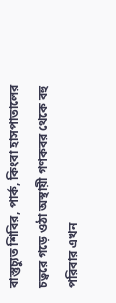বাস্তুচ্যুত শিবির, পার্ক, কিংবা হাসপাতালের চত্বরে গড়ে ওঠা অস্থায়ী গণকবর থেকে বহু পরিবার এখন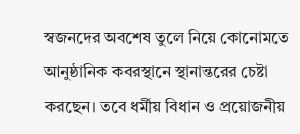স্বজনদের অবশেষ তুলে নিয়ে কোনোমতে আনুষ্ঠানিক কবরস্থানে স্থানান্তরের চেষ্টা করছেন। তবে ধর্মীয় বিধান ও প্রয়োজনীয়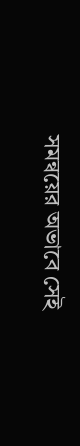সমন্বয়ের অভাবে সেই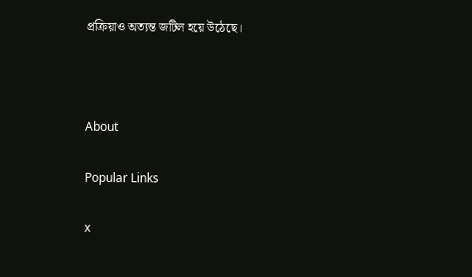প্রক্রিয়াও অত্যন্ত জটিল হয়ে উঠেছে।



About

Popular Links

x